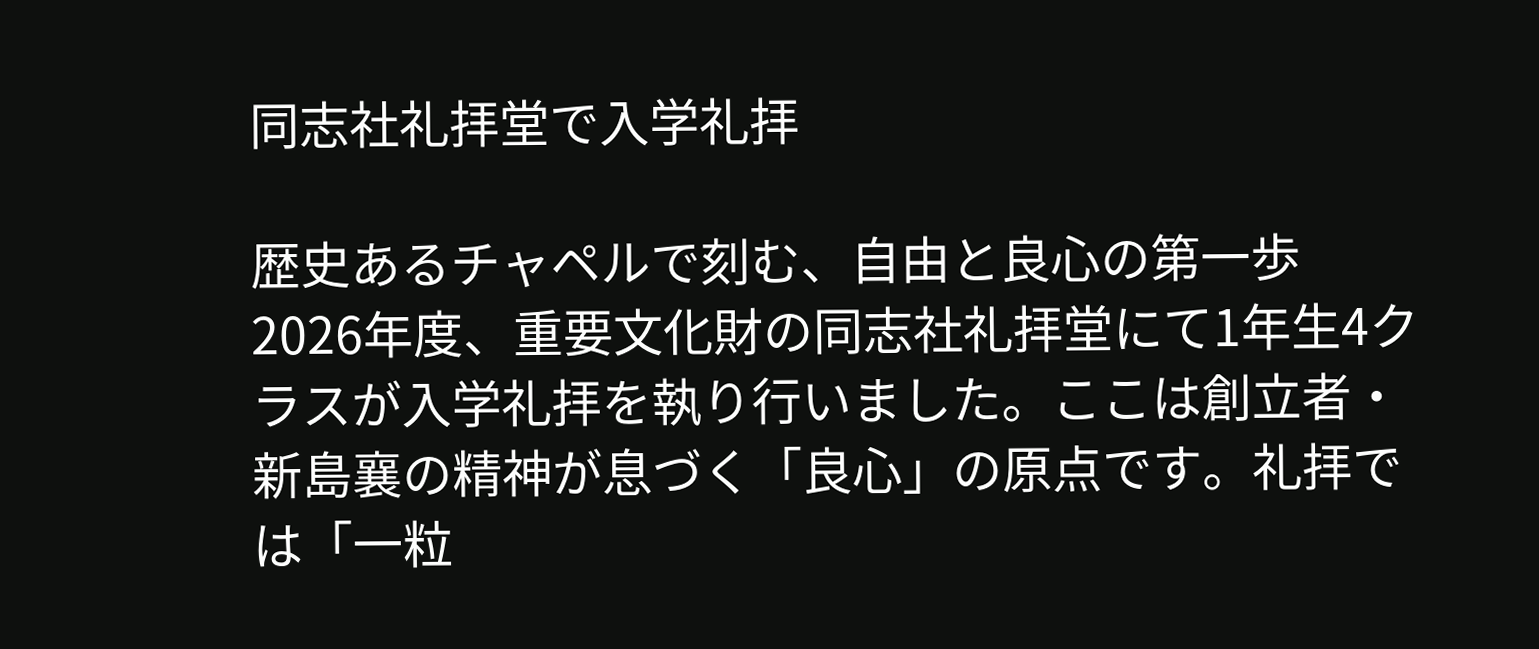同志社礼拝堂で入学礼拝

歴史あるチャペルで刻む、自由と良心の第一歩
2026年度、重要文化財の同志社礼拝堂にて1年生4クラスが入学礼拝を執り行いました。ここは創立者・新島襄の精神が息づく「良心」の原点です。礼拝では「一粒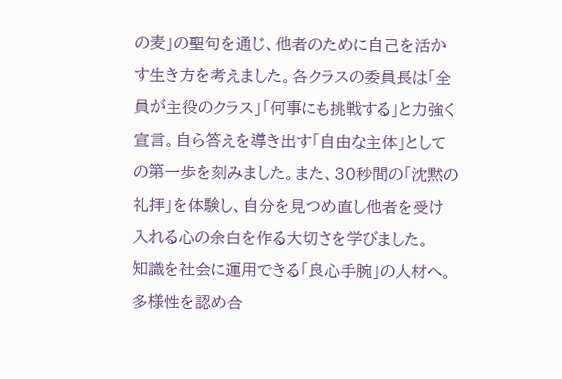の麦」の聖句を通じ、他者のために自己を活かす生き方を考えました。各クラスの委員長は「全員が主役のクラス」「何事にも挑戦する」と力強く宣言。自ら答えを導き出す「自由な主体」としての第一歩を刻みました。また、30秒間の「沈黙の礼拝」を体験し、自分を見つめ直し他者を受け入れる心の余白を作る大切さを学びました。
知識を社会に運用できる「良心手腕」の人材へ。多様性を認め合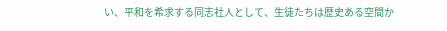い、平和を希求する同志社人として、生徒たちは歴史ある空間か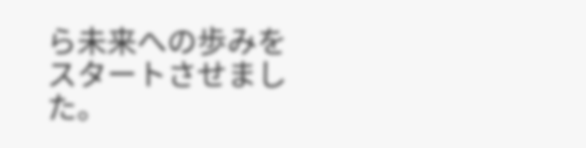ら未来への歩みをスタートさせました。